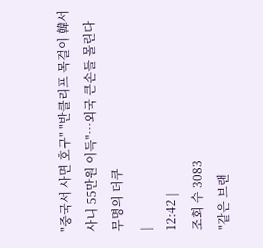"중국서 사면 호구" "반클리프 목걸이 韓서 사니 55만원 이득"…외국 큰손들 몰린다
무명의 더쿠
|
12:42 |
조회 수 3083
"같은 브랜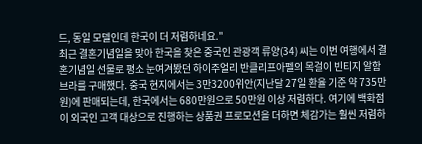드, 동일 모델인데 한국이 더 저렴하네요."
최근 결혼기념일을 맞아 한국을 찾은 중국인 관광객 류양(34) 씨는 이번 여행에서 결혼기념일 선물로 평소 눈여겨봤던 하이주얼리 반클리프아펠의 목걸이 빈티지 알함브라를 구매했다. 중국 현지에서는 3만3200위안(지난달 27일 환율 기준 약 735만원)에 판매되는데, 한국에서는 680만원으로 50만원 이상 저렴하다. 여기에 백화점이 외국인 고객 대상으로 진행하는 상품권 프로모션을 더하면 체감가는 훨씬 저렴하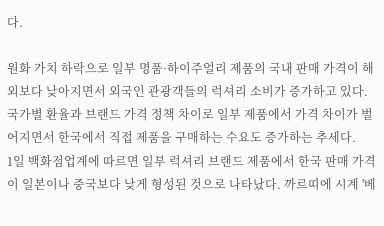다.

원화 가치 하락으로 일부 명품·하이주얼리 제품의 국내 판매 가격이 해외보다 낮아지면서 외국인 관광객들의 럭셔리 소비가 증가하고 있다. 국가별 환율과 브랜드 가격 정책 차이로 일부 제품에서 가격 차이가 벌어지면서 한국에서 직접 제품을 구매하는 수요도 증가하는 추세다.
1일 백화점업계에 따르면 일부 럭셔리 브랜드 제품에서 한국 판매 가격이 일본이나 중국보다 낮게 형성된 것으로 나타났다. 까르띠에 시계 '베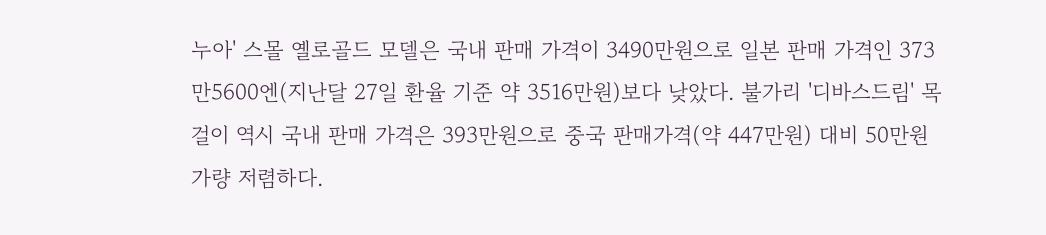누아' 스몰 옐로골드 모델은 국내 판매 가격이 3490만원으로 일본 판매 가격인 373만5600엔(지난달 27일 환율 기준 약 3516만원)보다 낮았다. 불가리 '디바스드림' 목걸이 역시 국내 판매 가격은 393만원으로 중국 판매가격(약 447만원) 대비 50만원가량 저렴하다.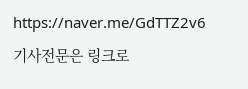https://naver.me/GdTTZ2v6
기사전문은 링크로